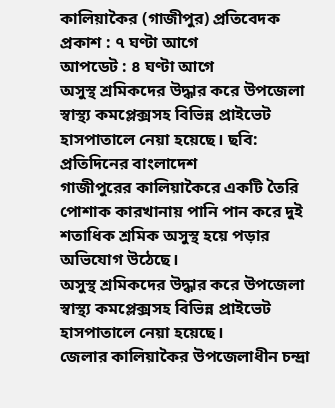কালিয়াকৈর (গাজীপুর) প্রতিবেদক
প্রকাশ : ৭ ঘণ্টা আগে
আপডেট : ৪ ঘণ্টা আগে
অসুস্থ শ্রমিকদের উদ্ধার করে উপজেলা স্বাস্থ্য কমপ্লেক্সসহ বিভিন্ন প্রাইভেট হাসপাতালে নেয়া হয়েছে। ছবি: প্রতিদিনের বাংলাদেশ
গাজীপুরের কালিয়াকৈরে একটি তৈরি পোশাক কারখানায় পানি পান করে দুই শতাধিক শ্রমিক অসুস্থ হয়ে পড়ার অভিযোগ উঠেছে।
অসুস্থ শ্রমিকদের উদ্ধার করে উপজেলা স্বাস্থ্য কমপ্লেক্সসহ বিভিন্ন প্রাইভেট হাসপাতালে নেয়া হয়েছে।
জেলার কালিয়াকৈর উপজেলাধীন চন্দ্রা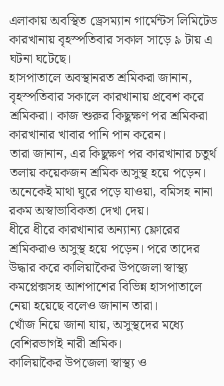এলাকায় অবস্থিত ড্রেসম্যান গার্মেন্টস লিমিটেড কারখানায় বৃহস্পতিবার সকাল সাড়ে ৯ টায় এ ঘটনা ঘটেছে।
হাসপাতালে অবস্থানরত শ্রমিকরা জানান, বৃহস্পতিবার সকালে কারখানায় প্রবেশ করে শ্রমিকরা। কাজ শুরুর কিছুক্ষণ পর শ্রমিকরা কারখানার খাবার পানি পান করেন।
তারা জানান, এর কিছুক্ষণ পর কারখানার চতুর্থ তলায় কয়েকজন শ্রমিক অসুস্থ হয়ে পড়েন। অনেকেই মাথা ঘুরে পড়ে যাওয়া, বমিসহ নানা রকম অস্বাভাবিকতা দেখা দেয়।
ধীরে ধীরে কারখানার অন্যান্য ফ্লোরের শ্রমিকরাও অসুস্থ হয়ে পড়েন। পরে তাদের উদ্ধার করে কালিয়াকৈর উপজেলা স্বাস্থ্য কমপ্লেক্সসহ আশপাশের বিভিন্ন হাসপাতালে নেয়া হয়েছে বলেও জানান তারা।
খোঁজ নিয়ে জানা যায়, অসুস্থদের মধ্যে বেশিরভাগই নারী শ্রমিক।
কালিয়াকৈর উপজেলা স্বাস্থ্য ও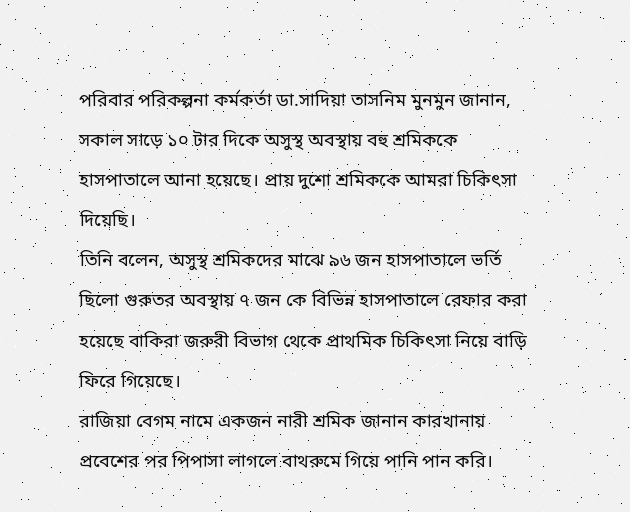পরিবার পরিকল্পনা কর্মকর্তা ডা.সাদিয়া তাসনিম মুনমুন জানান, সকাল সাড়ে ১০ টার দিকে অসুস্থ অবস্থায় বহু শ্রমিককে হাসপাতালে আনা হয়েছে। প্রায় দুশো শ্রমিককে আমরা চিকিৎসা দিয়েছি।
তিনি বলেন, অসুস্থ শ্রমিকদের মাঝে ৯৬ জন হাসপাতালে ভর্তি ছিলো গুরুতর অবস্থায় ৭ জন কে বিভিন্ন হাসপাতালে রেফার করা হয়েছে বাকিরা জরুরী বিভাগ থেকে প্রাথমিক চিকিৎসা নিয়ে বাড়ি ফিরে গিয়েছে।
রাজিয়া বেগম নামে একজন নারী শ্রমিক জানান কারখানায় প্রবেশের পর পিপাসা লাগলে বাথরুমে গিয়ে পানি পান করি।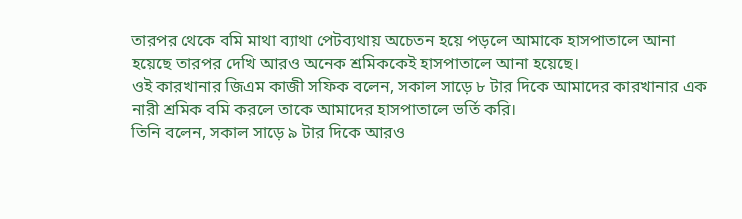তারপর থেকে বমি মাথা ব্যাথা পেটব্যথায় অচেতন হয়ে পড়লে আমাকে হাসপাতালে আনা হয়েছে তারপর দেখি আরও অনেক শ্রমিককেই হাসপাতালে আনা হয়েছে।
ওই কারখানার জিএম কাজী সফিক বলেন, সকাল সাড়ে ৮ টার দিকে আমাদের কারখানার এক নারী শ্রমিক বমি করলে তাকে আমাদের হাসপাতালে ভর্তি করি।
তিনি বলেন, সকাল সাড়ে ৯ টার দিকে আরও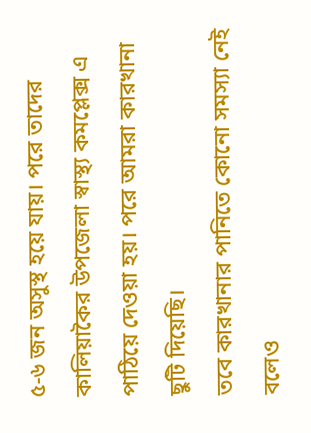৫-৬ জন অসুস্থ হয়ে যায়। পরে তাদের কালিয়াকৈর উপজেলা স্বাস্থ্য কমপ্লেক্স এ পাঠিয়ে দেওয়া হয়। পরে আমরা কারখানা ছুটি দিয়েছি।
তবে কারখানার পানিতে কোনো সমস্যা নেই বলেও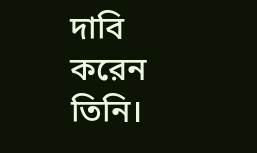দাবি করেন তিনি।